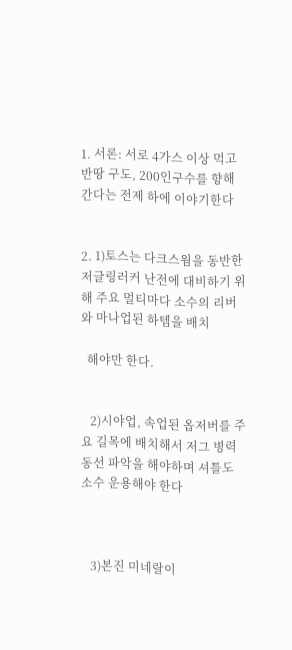1. 서론: 서로 4가스 이상 먹고 반땅 구도, 200인구수를 향해간다는 전제 하에 이야기한다


2. 1)토스는 다크스웜을 동반한 저글링러커 난전에 대비하기 위해 주요 멀티마다 소수의 리버와 마나업된 하템을 배치

  해야만 한다.


   2)시야업, 속업된 옵저버를 주요 길목에 배치해서 저그 병력 동선 파악을 해야하며 셔틀도 소수 운용해야 한다



   3)본진 미네랄이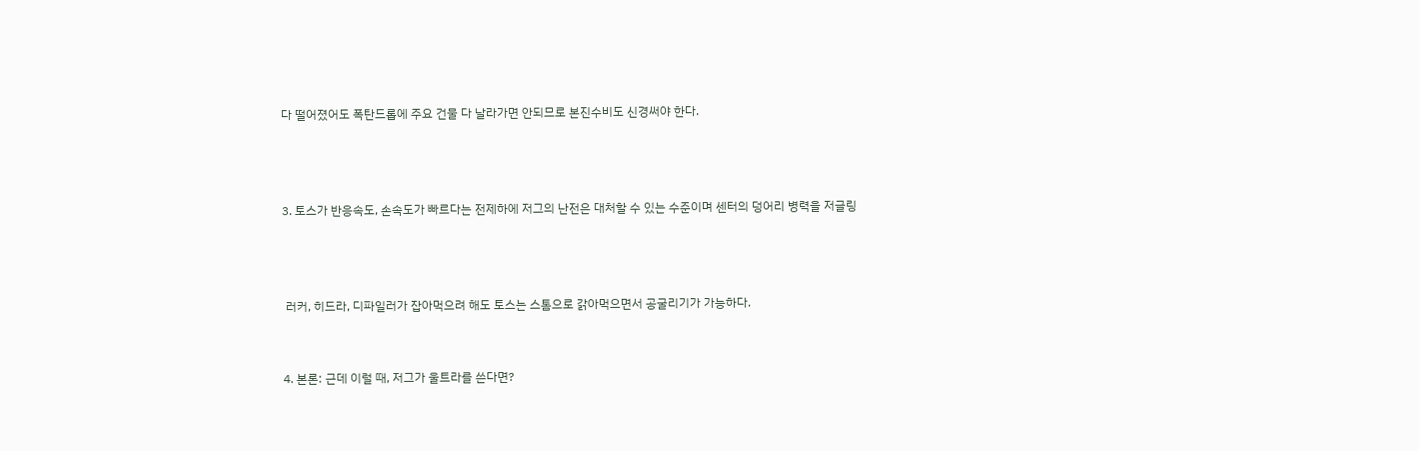다 떨어졌어도 폭탄드롭에 주요 건물 다 날라가면 안되므로 본진수비도 신경써야 한다.



3. 토스가 반응속도, 손속도가 빠르다는 전제하에 저그의 난전은 대처할 수 있는 수준이며 센터의 덩어리 병력을 저글링



 러커, 히드라, 디파일러가 잡아먹으려 해도 토스는 스톰으로 갉아먹으면서 공굴리기가 가능하다.


4. 본론: 근데 이럴 때, 저그가 울트라를 쓴다면?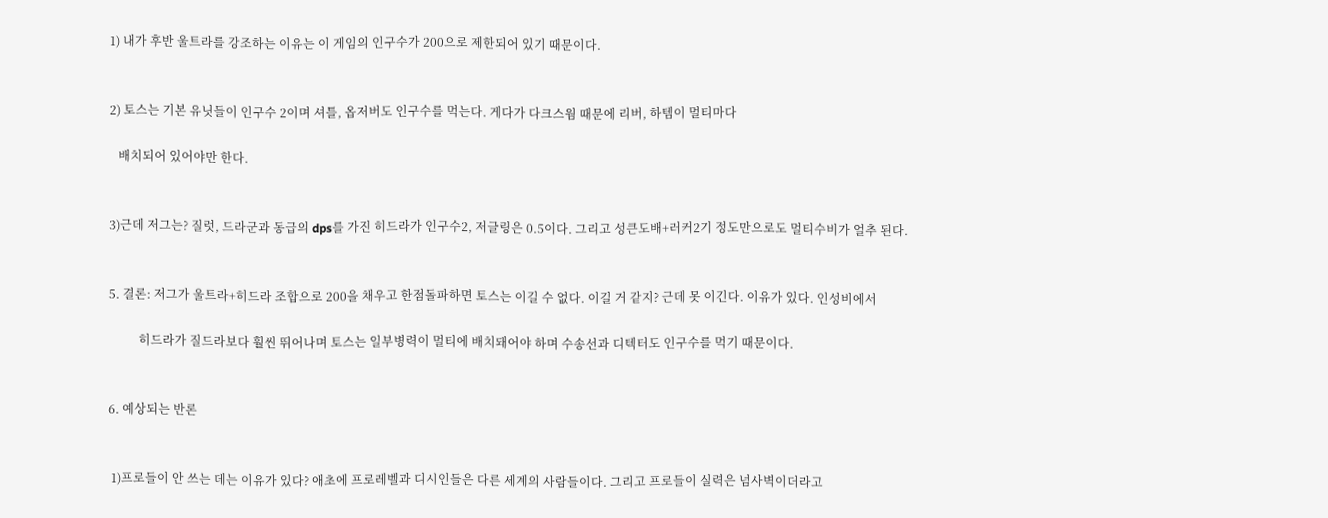1) 내가 후반 울트라를 강조하는 이유는 이 게임의 인구수가 200으로 제한되어 있기 때문이다.


2) 토스는 기본 유닛들이 인구수 2이며 셔틀, 옵저버도 인구수를 먹는다. 게다가 다크스웜 때문에 리버, 하템이 멀티마다

   배치되어 있어야만 한다.


3)근데 저그는? 질럿, 드라군과 동급의 dps를 가진 히드라가 인구수2, 저글링은 0.5이다. 그리고 성큰도배+러커2기 정도만으로도 멀티수비가 얼추 된다.


5. 결론: 저그가 울트라+히드라 조합으로 200을 채우고 한점돌파하면 토스는 이길 수 없다. 이길 거 같지? 근데 못 이긴다. 이유가 있다. 인성비에서

          히드라가 질드라보다 훨씬 뛰어나며 토스는 일부병력이 멀티에 배치돼어야 하며 수송선과 디텍터도 인구수를 먹기 때문이다.


6. 예상되는 반론


 1)프로들이 안 쓰는 데는 이유가 있다? 애초에 프로레벨과 디시인들은 다른 세계의 사람들이다. 그리고 프로들이 실력은 넘사벽이더라고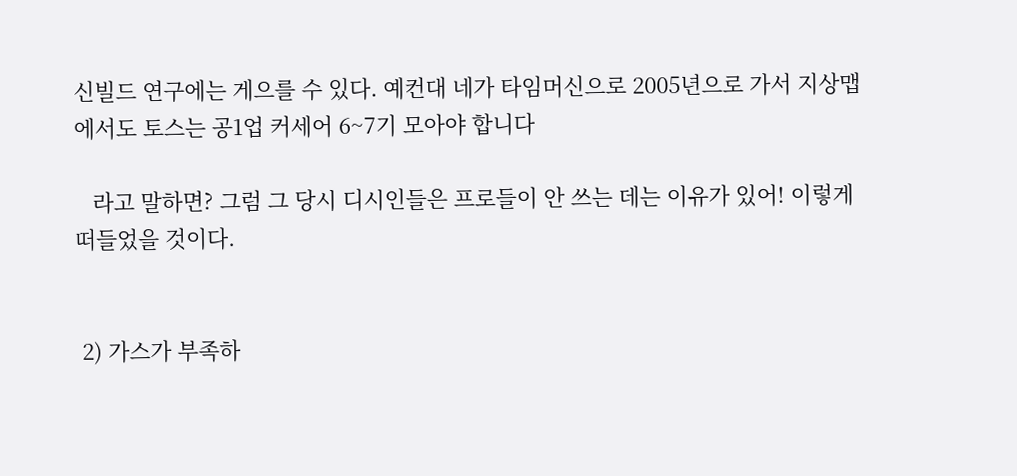신빌드 연구에는 게으를 수 있다. 예컨대 네가 타임머신으로 2005년으로 가서 지상맵에서도 토스는 공1업 커세어 6~7기 모아야 합니다

   라고 말하면? 그럼 그 당시 디시인들은 프로들이 안 쓰는 데는 이유가 있어! 이렇게 떠들었을 것이다.


 2) 가스가 부족하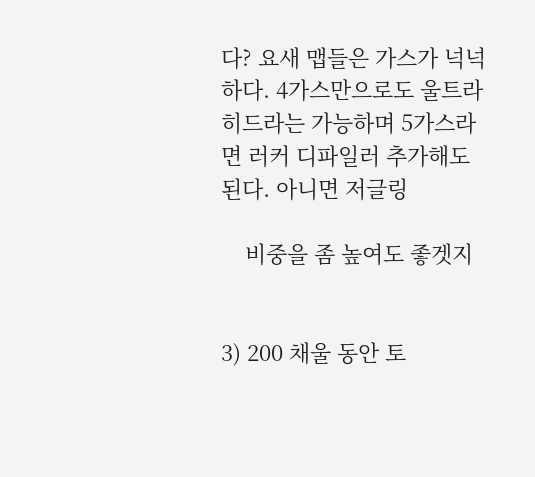다? 요새 맵들은 가스가 넉넉하다. 4가스만으로도 울트라 히드라는 가능하며 5가스라면 러커 디파일러 추가해도 된다. 아니면 저글링

    비중을 좀 높여도 좋겟지


3) 200 채울 동안 토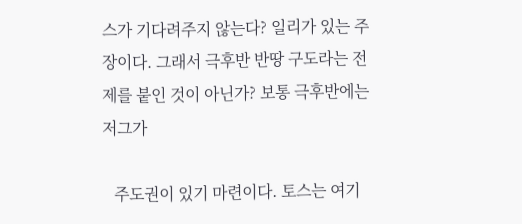스가 기다려주지 않는다? 일리가 있는 주장이다. 그래서 극후반 반땅 구도라는 전제를 붙인 것이 아닌가? 보통 극후반에는 저그가

   주도권이 있기 마련이다. 토스는 여기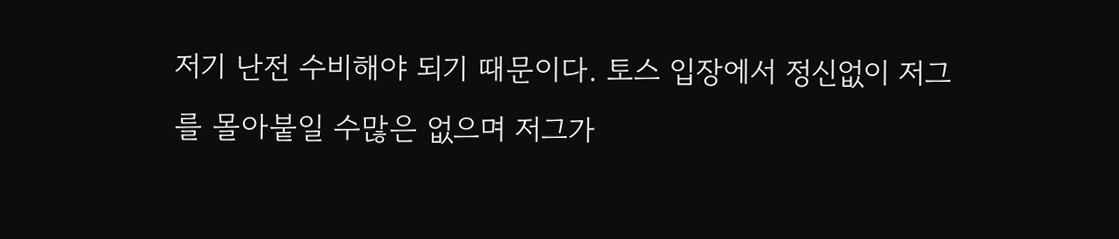저기 난전 수비해야 되기 때문이다. 토스 입장에서 정신없이 저그를 몰아붙일 수많은 없으며 저그가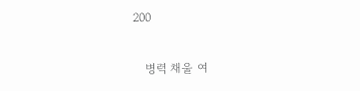200

   병력 채울 여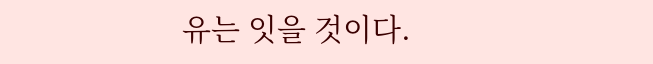유는 잇을 것이다.